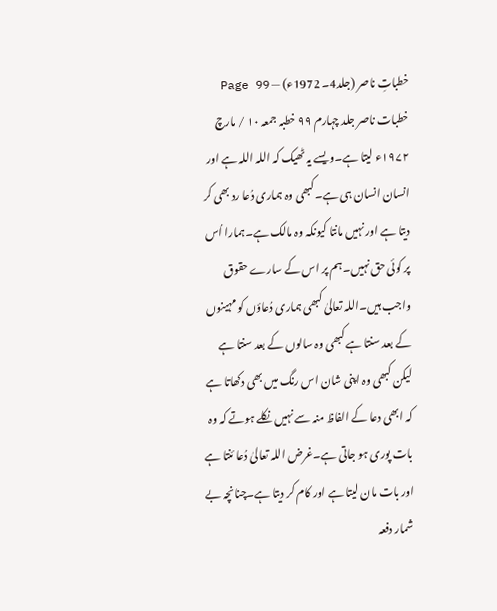خطباتِ ناصر (جلد4۔ 1972ء) — Page 99
خطبات ناصر جلد چہارم ۹۹ خطبہ جمعہ ۱۰ / مارچ ۱۹۷۲ء لیتا ہے۔ویسے یہ ٹھیک کہ اللہ اللہ ہے اور انسان انسان ہی ہے۔کبھی وہ ہماری دُعا رد بھی کر دیتا ہے اور نہیں مانتا کیونکہ وہ مالک ہے۔ہمارا اُس پر کوئی حق نہیں۔ہم پر اس کے سارے حقوق واجب ہیں۔اللہ تعالیٰ کبھی ہماری دُعاؤں کو مہینوں کے بعد سنتا ہے کبھی وہ سالوں کے بعد سنتا ہے لیکن کبھی وہ اپنی شان اس رنگ میں بھی دکھاتا ہے کہ ابھی دعا کے الفاظ منہ سے نہیں نکلے ہوتے کہ وہ بات پوری ہو جاتی ہے۔غرض اللہ تعالیٰ دُعا ئنتا ہے اور بات مان لیتا ہے اور کام کر دیتا ہے۔چنانچہ بے شمار دفعہ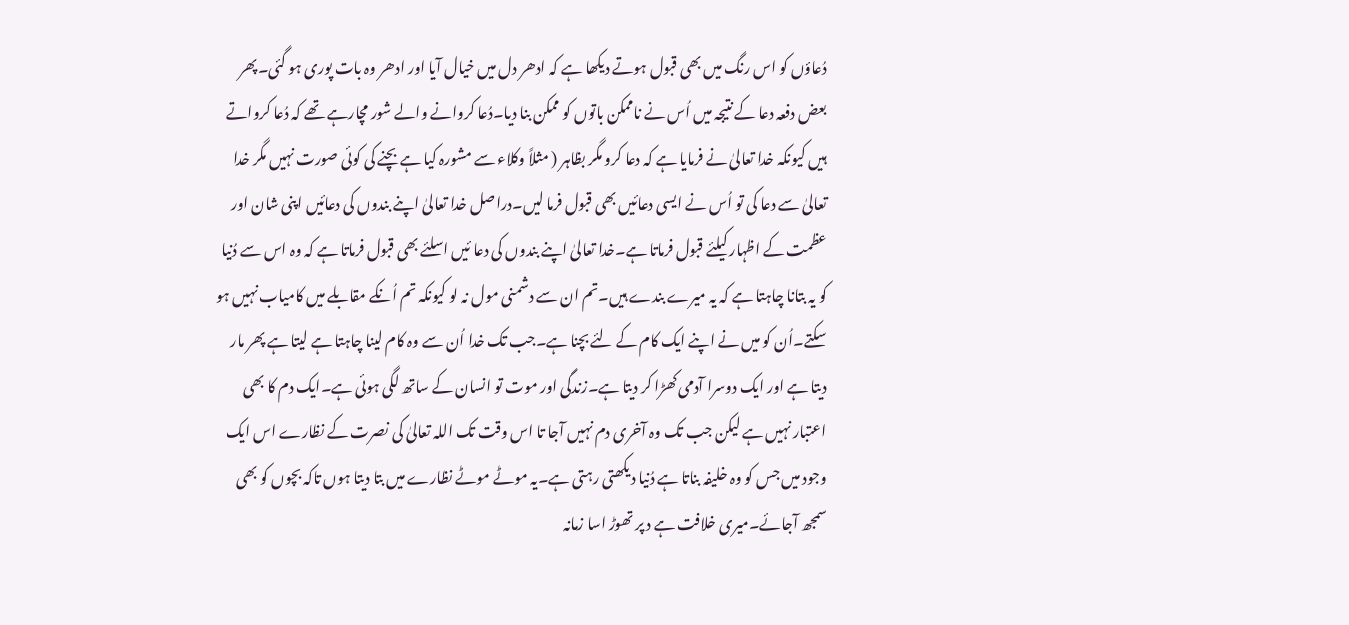دُعاؤں کو اس رنگ میں بھی قبول ہوتے دیکھا ہے کہ ادھر دل میں خیال آیا اور ادھر وہ بات پوری ہو گئی۔پھر بعض دفعہ دعا کے نتیجہ میں اُس نے ناممکن باتوں کو ممکن بنا دیا۔دُعا کروانے والے شور مچارہے تھے کہ دُعا کرواتے ہیں کیونکہ خدا تعالیٰ نے فرمایا ہے کہ دعا کرو مگر بظاہر ( مثلاً وکلاء سے مشورہ کیا ہے بچنے کی کوئی صورت نہیں مگر خدا تعالیٰ سے دعا کی تو اُس نے ایسی دعائیں بھی قبول فرما لیں۔دراصل خدا تعالیٰ اپنے بندوں کی دعائیں اپنی شان اور عظمت کے اظہار کیلئے قبول فرماتا ہے۔خدا تعالیٰ اپنے بندوں کی دعا ئیں اسلئے بھی قبول فرماتا ہے کہ وہ اس سے دُنیا کو یہ بتانا چاہتا ہے کہ یہ میرے بندے ہیں۔تم ان سے دشمنی مول نہ لو کیونکہ تم اُنکے مقابلے میں کامیاب نہیں ہو سکتے۔اُن کو میں نے اپنے ایک کام کے لئے بچنا ہے۔جب تک خدا اُن سے وہ کام لینا چاہتا ہے لیتا ہے پھر مار دیتا ہے اور ایک دوسرا آدمی کھڑا کر دیتا ہے۔زندگی اور موت تو انسان کے ساتھ لگی ہوئی ہے۔ایک دم کا بھی اعتبار نہیں ہے لیکن جب تک وہ آخری دم نہیں آجا تا اس وقت تک اللہ تعالیٰ کی نصرت کے نظارے اس ایک وجود میں جس کو وہ خلیفہ بناتا ہے دُنیا دیکھتی رہتی ہے۔یہ موٹے موٹے نظارے میں بتا دیتا ہوں تاکہ بچوں کو بھی سمجھ آجائے۔میری خلافت ہے د پر تھوڑ اسا زمانہ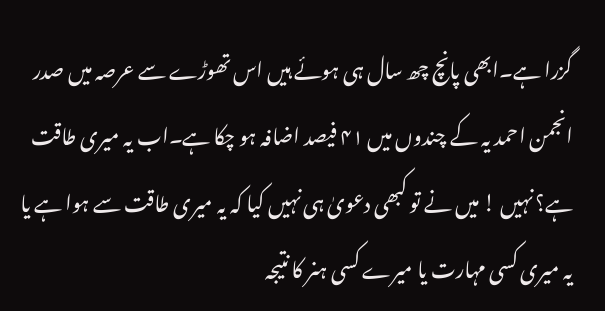گزرا ہے۔ابھی پانچ چھ سال ہی ہوئے ہیں اس تھوڑے سے عرصہ میں صدر انجمن احمد یہ کے چندوں میں ۴۱ فیصد اضافہ ہو چکا ہے۔اب یہ میری طاقت ہے؟ نہیں ! میں نے تو کبھی دعویٰ ہی نہیں کیا کہ یہ میری طاقت سے ہوا ہے یا یہ میری کسی مہارت یا میرے کسی ہنر کا نتیجہ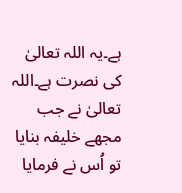ہے۔یہ اللہ تعالیٰ کی نصرت ہے۔اللہ تعالیٰ نے جب مجھے خلیفہ بنایا تو اُس نے فرمایا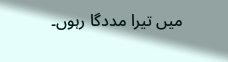میں تیرا مددگا رہوں۔